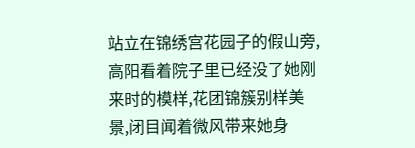站立在锦绣宫花园子的假山旁,高阳看着院子里已经没了她刚来时的模样,花团锦簇别样美景,闭目闻着微风带来她身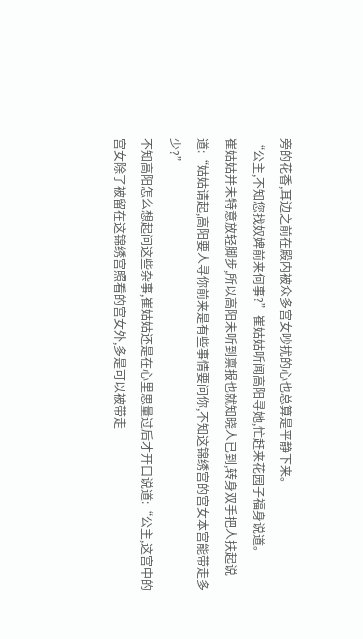旁的花香,耳边之前在殿内被众多宫女吵扰的心也总算是平静下来。
“公主,不知您找奴婢前来何事?”崔姑姑听闻高阳寻她,忙赶来花园子福身说道。
崔姑姑并未特意放轻脚步,所以高阳未听到禀报也就知晓人已到,转身双手把人扶起说道:“姑姑请起,高阳要人寻你前来是有些事情要问你,不知这锦绣宫的宫女本宫能带走多少?”
不知高阳怎么想起问这些杂事,崔姑姑还是在心里思量过后才开口说道:“公主,这宫中的宫女除了被留在这锦绣宫照看的宫女外,多是可以被带走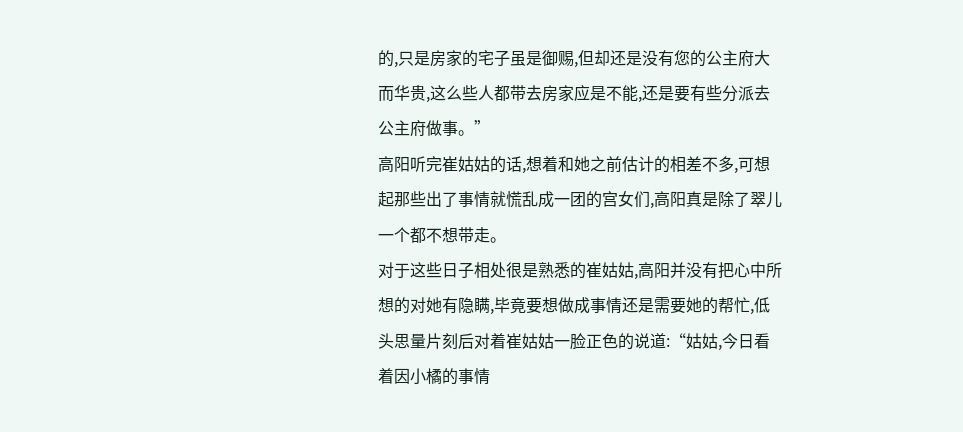的,只是房家的宅子虽是御赐,但却还是没有您的公主府大而华贵,这么些人都带去房家应是不能,还是要有些分派去公主府做事。”
高阳听完崔姑姑的话,想着和她之前估计的相差不多,可想起那些出了事情就慌乱成一团的宫女们,高阳真是除了翠儿一个都不想带走。
对于这些日子相处很是熟悉的崔姑姑,高阳并没有把心中所想的对她有隐瞒,毕竟要想做成事情还是需要她的帮忙,低头思量片刻后对着崔姑姑一脸正色的说道:“姑姑,今日看着因小橘的事情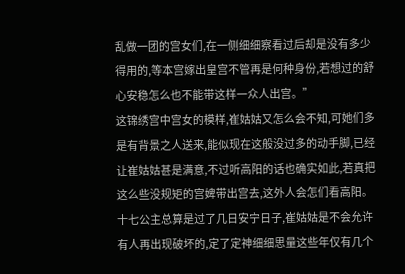乱做一团的宫女们,在一侧细细察看过后却是没有多少得用的,等本宫嫁出皇宫不管再是何种身份,若想过的舒心安稳怎么也不能带这样一众人出宫。”
这锦绣宫中宫女的模样,崔姑姑又怎么会不知,可她们多是有背景之人送来,能似现在这般没过多的动手脚,已经让崔姑姑甚是满意,不过听高阳的话也确实如此,若真把这么些没规矩的宫婢带出宫去,这外人会怎们看高阳。
十七公主总算是过了几日安宁日子,崔姑姑是不会允许有人再出现破坏的,定了定神细细思量这些年仅有几个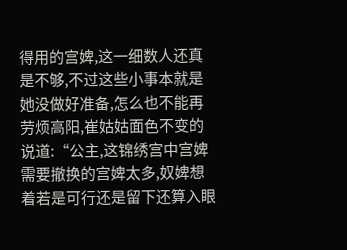得用的宫婢,这一细数人还真是不够,不过这些小事本就是她没做好准备,怎么也不能再劳烦高阳,崔姑姑面色不变的说道:“公主,这锦绣宫中宫婢需要撤换的宫婢太多,奴婢想着若是可行还是留下还算入眼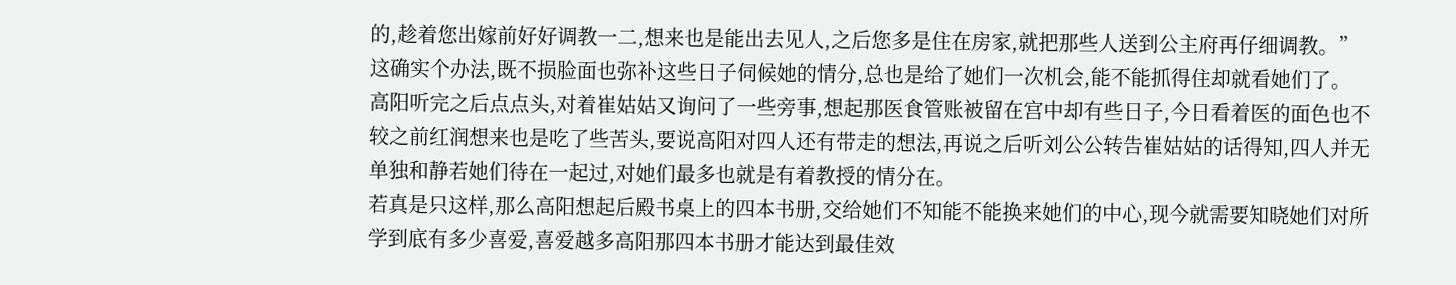的,趁着您出嫁前好好调教一二,想来也是能出去见人,之后您多是住在房家,就把那些人送到公主府再仔细调教。”
这确实个办法,既不损脸面也弥补这些日子伺候她的情分,总也是给了她们一次机会,能不能抓得住却就看她们了。
高阳听完之后点点头,对着崔姑姑又询问了一些旁事,想起那医食管账被留在宫中却有些日子,今日看着医的面色也不较之前红润想来也是吃了些苦头,要说高阳对四人还有带走的想法,再说之后听刘公公转告崔姑姑的话得知,四人并无单独和静若她们待在一起过,对她们最多也就是有着教授的情分在。
若真是只这样,那么高阳想起后殿书桌上的四本书册,交给她们不知能不能换来她们的中心,现今就需要知晓她们对所学到底有多少喜爱,喜爱越多高阳那四本书册才能达到最佳效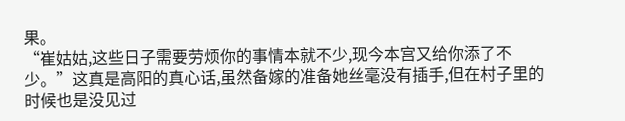果。
“崔姑姑,这些日子需要劳烦你的事情本就不少,现今本宫又给你添了不少。”这真是高阳的真心话,虽然备嫁的准备她丝毫没有插手,但在村子里的时候也是没见过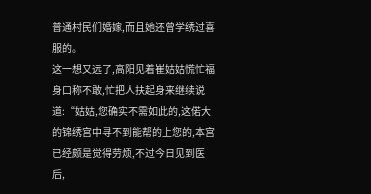普通村民们婚嫁,而且她还曾学绣过喜服的。
这一想又远了,高阳见着崔姑姑慌忙福身口称不敢,忙把人扶起身来继续说道:“姑姑,您确实不需如此的,这偌大的锦绣宫中寻不到能帮的上您的,本宫已经颇是觉得劳烦,不过今日见到医后,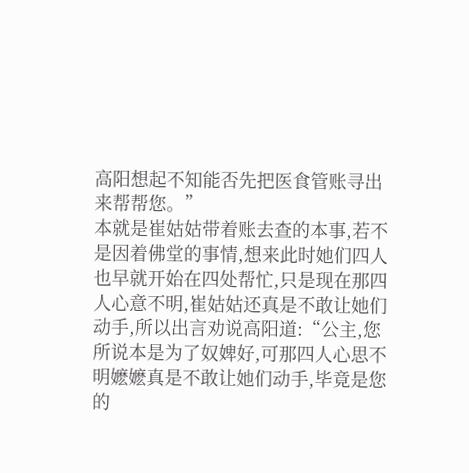高阳想起不知能否先把医食管账寻出来帮帮您。”
本就是崔姑姑带着账去查的本事,若不是因着佛堂的事情,想来此时她们四人也早就开始在四处帮忙,只是现在那四人心意不明,崔姑姑还真是不敢让她们动手,所以出言劝说高阳道:“公主,您所说本是为了奴婢好,可那四人心思不明嬷嬷真是不敢让她们动手,毕竟是您的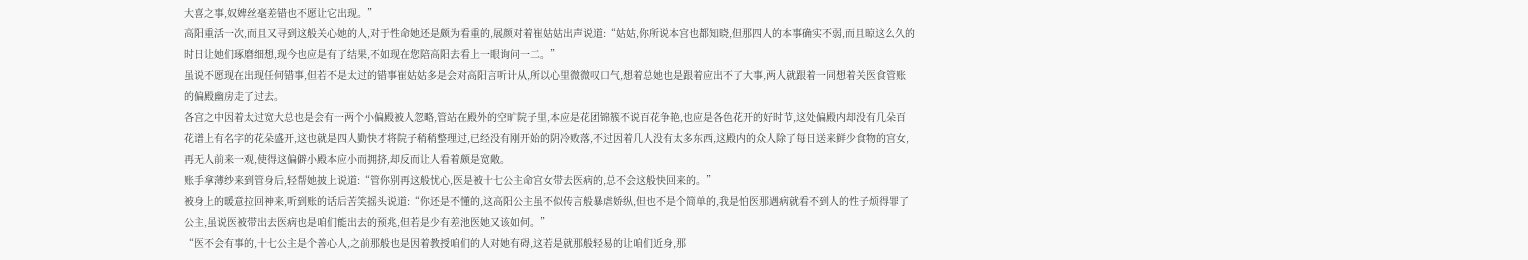大喜之事,奴婢丝毫差错也不愿让它出现。”
高阳重活一次,而且又寻到这般关心她的人,对于性命她还是颇为看重的,展颜对着崔姑姑出声说道:“姑姑,你所说本宫也都知晓,但那四人的本事确实不弱,而且晾这么久的时日让她们琢磨细想,现今也应是有了结果,不如现在您陪高阳去看上一眼询问一二。”
虽说不愿现在出现任何错事,但若不是太过的错事崔姑姑多是会对高阳言听计从,所以心里微微叹口气,想着总她也是跟着应出不了大事,两人就跟着一同想着关医食管账的偏殿幽房走了过去。
各宫之中因着太过宽大总也是会有一两个小偏殿被人忽略,管站在殿外的空旷院子里,本应是花团锦簇不说百花争艳,也应是各色花开的好时节,这处偏殿内却没有几朵百花谱上有名字的花朵盛开,这也就是四人勤快才将院子稍稍整理过,已经没有刚开始的阴冷败落,不过因着几人没有太多东西,这殿内的众人除了每日送来鲜少食物的宫女,再无人前来一观,使得这偏僻小殿本应小而拥挤,却反而让人看着颇是宽敞。
账手拿薄纱来到管身后,轻帮她披上说道:“管你别再这般忧心,医是被十七公主命宫女带去医病的,总不会这般快回来的。”
被身上的暖意拉回神来,听到账的话后苦笑摇头说道:“你还是不懂的,这高阳公主虽不似传言般暴虐娇纵,但也不是个简单的,我是怕医那遇病就看不到人的性子烦得罪了公主,虽说医被带出去医病也是咱们能出去的预兆,但若是少有差池医她又该如何。”
“医不会有事的,十七公主是个善心人,之前那般也是因着教授咱们的人对她有碍,这若是就那般轻易的让咱们近身,那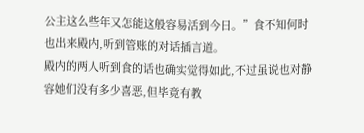公主这么些年又怎能这般容易活到今日。”食不知何时也出来殿内,听到管账的对话插言道。
殿内的两人听到食的话也确实觉得如此,不过虽说也对静容她们没有多少喜恶,但毕竟有教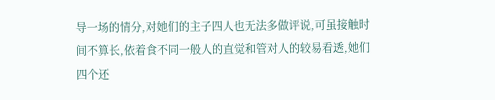导一场的情分,对她们的主子四人也无法多做评说,可虽接触时间不算长,依着食不同一般人的直觉和管对人的较易看透,她们四个还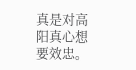真是对高阳真心想要效忠。